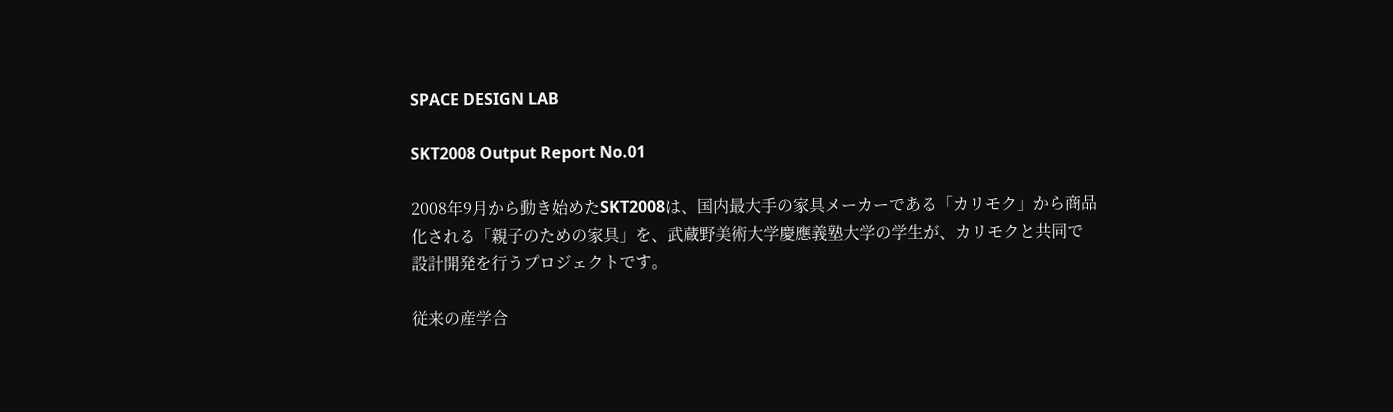SPACE DESIGN LAB

SKT2008 Output Report No.01

2008年9月から動き始めたSKT2008は、国内最大手の家具メーカーである「カリモク」から商品化される「親子のための家具」を、武蔵野美術大学慶應義塾大学の学生が、カリモクと共同で設計開発を行うプロジェクトです。

従来の産学合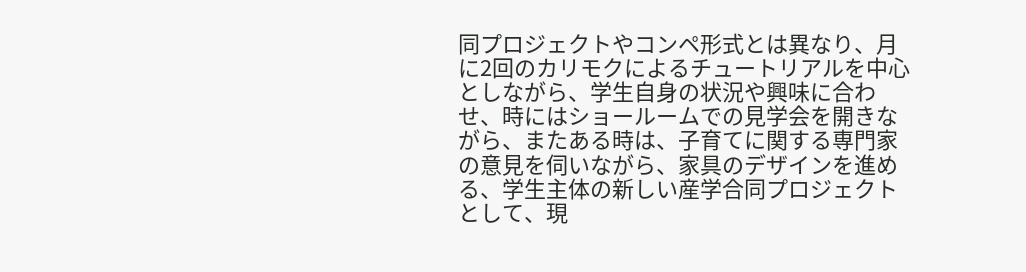同プロジェクトやコンペ形式とは異なり、月に2回のカリモクによるチュートリアルを中心としながら、学生自身の状況や興味に合わせ、時にはショールームでの見学会を開きながら、またある時は、子育てに関する専門家の意見を伺いながら、家具のデザインを進める、学生主体の新しい産学合同プロジェクトとして、現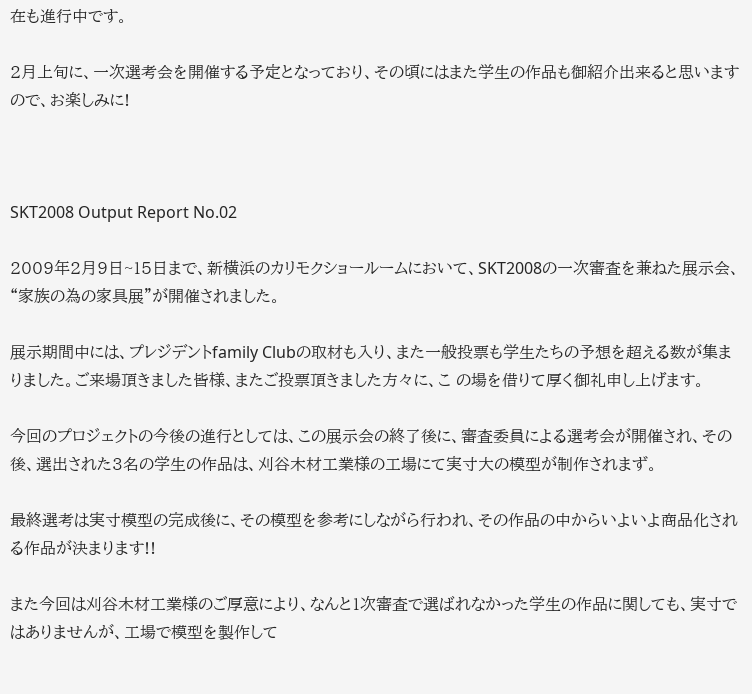在も進行中です。

2月上旬に、一次選考会を開催する予定となっており、その頃にはまた学生の作品も御紹介出来ると思いますので、お楽しみに!



SKT2008 Output Report No.02

2009年2月9日~15日まで、新横浜のカリモクショールームにおいて、SKT2008の一次審査を兼ねた展示会、“家族の為の家具展”が開催されました。

展示期間中には、プレジデントfamily Clubの取材も入り、また一般投票も学生たちの予想を超える数が集まりました。ご来場頂きました皆様、またご投票頂きました方々に、こ の場を借りて厚く御礼申し上げます。

今回のプロジェクトの今後の進行としては、この展示会の終了後に、審査委員による選考会が開催され、その後、選出された3名の学生の作品は、刈谷木材工業様の工場にて実寸大の模型が制作されまず。

最終選考は実寸模型の完成後に、その模型を参考にしながら行われ、その作品の中からいよいよ商品化される作品が決まります!!

また今回は刈谷木材工業様のご厚意により、なんと1次審査で選ばれなかった学生の作品に関しても、実寸ではありませんが、工場で模型を製作して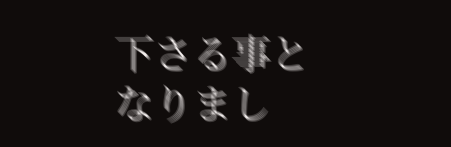下さる事となりまし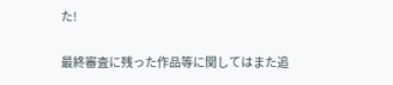た!

最終審査に残った作品等に関してはまた追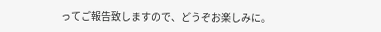ってご報告致しますので、どうぞお楽しみに。